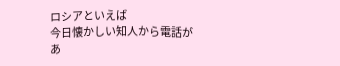ロシアといえば
今日懐かしい知人から電話があ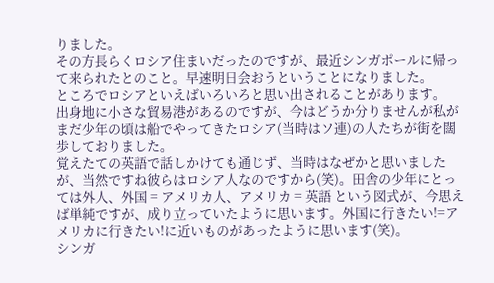りました。
その方長らくロシア住まいだったのですが、最近シンガポールに帰って来られたとのこと。早速明日会おうということになりました。
ところでロシアといえばいろいろと思い出されることがあります。
出身地に小さな貿易港があるのですが、今はどうか分りませんが私がまだ少年の頃は船でやってきたロシア(当時はソ連)の人たちが街を闊歩しておりました。
覚えたての英語で話しかけても通じず、当時はなぜかと思いましたが、当然ですね彼らはロシア人なのですから(笑)。田舎の少年にとっては外人、外国 = アメリカ人、アメリカ = 英語 という図式が、今思えば単純ですが、成り立っていたように思います。外国に行きたい!=アメリカに行きたい!に近いものがあったように思います(笑)。
シンガ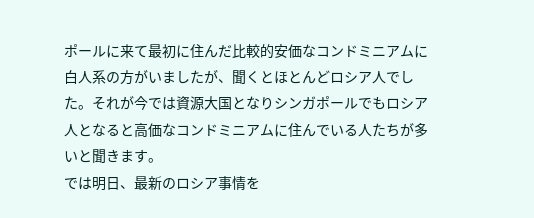ポールに来て最初に住んだ比較的安価なコンドミニアムに白人系の方がいましたが、聞くとほとんどロシア人でした。それが今では資源大国となりシンガポールでもロシア人となると高価なコンドミニアムに住んでいる人たちが多いと聞きます。
では明日、最新のロシア事情を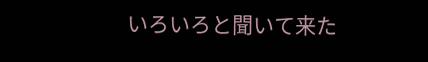いろいろと聞いて来た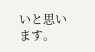いと思います。